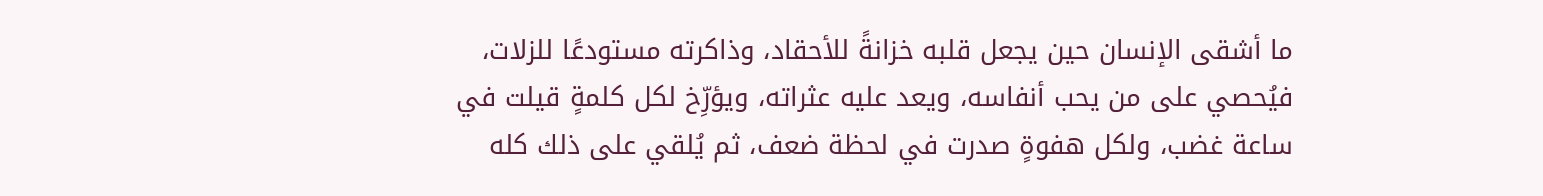ما أشقى الإنسان حين يجعل قلبه خزانةً للأحقاد، وذاكرته مستودعًا للزلات، فيُحصي على من يحب أنفاسه، ويعد عليه عثراته، ويؤرِّخ لكل كلمةٍ قيلت في ساعة غضب، ولكل هفوةٍ صدرت في لحظة ضعف، ثم يُلقي على ذلك كله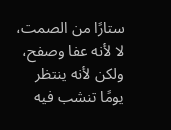ستارًا من الصمت، لا لأنه عفا وصفح، ولكن لأنه ينتظر يومًا تنشب فيه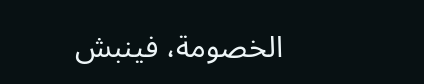الخصومة، فينبش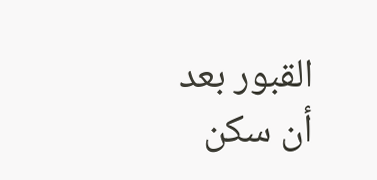القبور بعد أن سكن